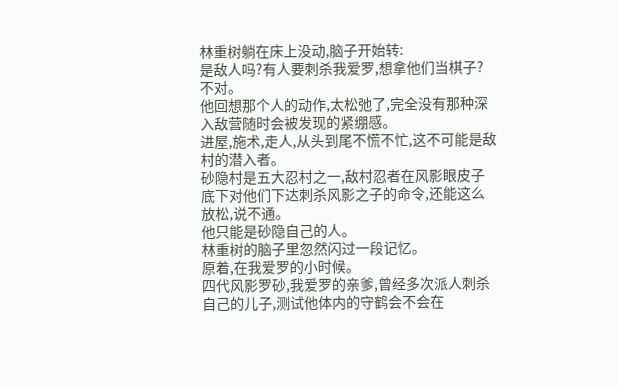林重树躺在床上没动,脑子开始转:
是敌人吗?有人要刺杀我爱罗,想拿他们当棋子?不对。
他回想那个人的动作,太松弛了,完全没有那种深入敌营随时会被发现的紧绷感。
进屋,施术,走人,从头到尾不慌不忙,这不可能是敌村的潜入者。
砂隐村是五大忍村之一,敌村忍者在风影眼皮子底下对他们下达刺杀风影之子的命令,还能这么放松,说不通。
他只能是砂隐自己的人。
林重树的脑子里忽然闪过一段记忆。
原着,在我爱罗的小时候。
四代风影罗砂,我爱罗的亲爹,曾经多次派人刺杀自己的儿子,测试他体内的守鹤会不会在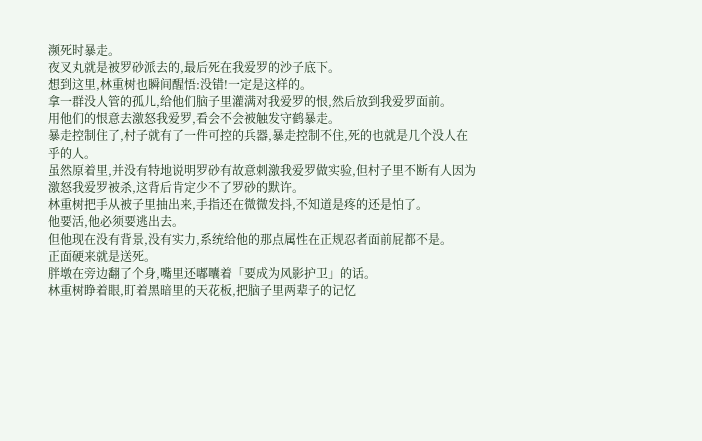濒死时暴走。
夜叉丸就是被罗砂派去的,最后死在我爱罗的沙子底下。
想到这里,林重树也瞬间醒悟:没错!一定是这样的。
拿一群没人管的孤儿,给他们脑子里灌满对我爱罗的恨,然后放到我爱罗面前。
用他们的恨意去激怒我爱罗,看会不会被触发守鹤暴走。
暴走控制住了,村子就有了一件可控的兵器,暴走控制不住,死的也就是几个没人在乎的人。
虽然原着里,并没有特地说明罗砂有故意刺激我爱罗做实验,但村子里不断有人因为激怒我爱罗被杀,这背后肯定少不了罗砂的默许。
林重树把手从被子里抽出来,手指还在微微发抖,不知道是疼的还是怕了。
他要活,他必须要逃出去。
但他现在没有背景,没有实力,系统给他的那点属性在正规忍者面前屁都不是。
正面硬来就是送死。
胖墩在旁边翻了个身,嘴里还嘟囔着「要成为风影护卫」的话。
林重树睁着眼,盯着黑暗里的天花板,把脑子里两辈子的记忆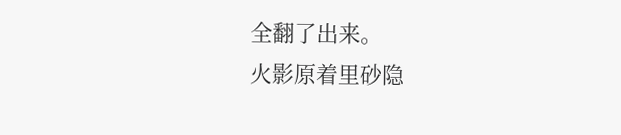全翻了出来。
火影原着里砂隐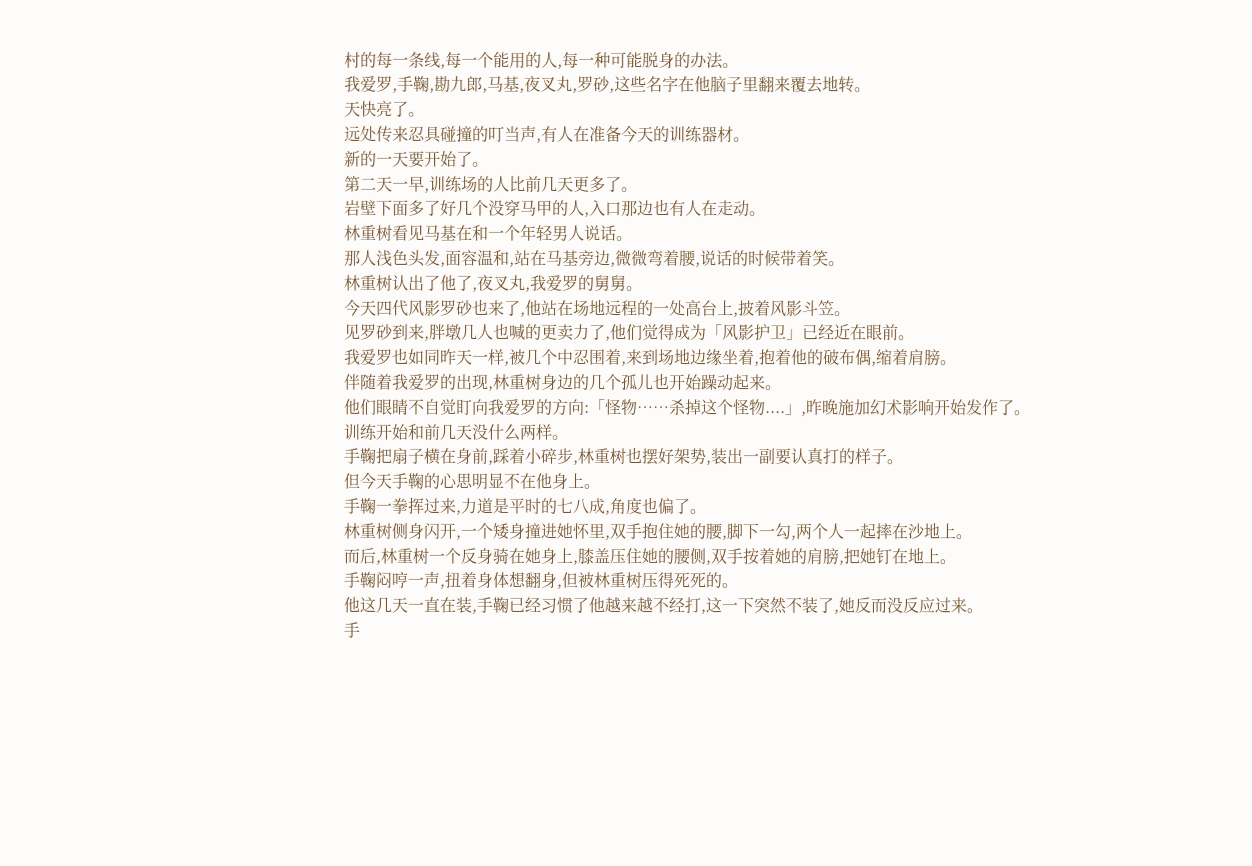村的每一条线,每一个能用的人,每一种可能脱身的办法。
我爱罗,手鞠,勘九郎,马基,夜叉丸,罗砂,这些名字在他脑子里翻来覆去地转。
天快亮了。
远处传来忍具碰撞的叮当声,有人在准备今天的训练器材。
新的一天要开始了。
第二天一早,训练场的人比前几天更多了。
岩壁下面多了好几个没穿马甲的人,入口那边也有人在走动。
林重树看见马基在和一个年轻男人说话。
那人浅色头发,面容温和,站在马基旁边,微微弯着腰,说话的时候带着笑。
林重树认出了他了,夜叉丸,我爱罗的舅舅。
今天四代风影罗砂也来了,他站在场地远程的一处高台上,披着风影斗笠。
见罗砂到来,胖墩几人也喊的更卖力了,他们觉得成为「风影护卫」已经近在眼前。
我爱罗也如同昨天一样,被几个中忍围着,来到场地边缘坐着,抱着他的破布偶,缩着肩膀。
伴随着我爱罗的出现,林重树身边的几个孤儿也开始躁动起来。
他们眼睛不自觉盯向我爱罗的方向:「怪物……杀掉这个怪物....」,昨晚施加幻术影响开始发作了。
训练开始和前几天没什么两样。
手鞠把扇子横在身前,踩着小碎步,林重树也摆好架势,装出一副要认真打的样子。
但今天手鞠的心思明显不在他身上。
手鞠一拳挥过来,力道是平时的七八成,角度也偏了。
林重树侧身闪开,一个矮身撞进她怀里,双手抱住她的腰,脚下一勾,两个人一起摔在沙地上。
而后,林重树一个反身骑在她身上,膝盖压住她的腰侧,双手按着她的肩膀,把她钉在地上。
手鞠闷哼一声,扭着身体想翻身,但被林重树压得死死的。
他这几天一直在装,手鞠已经习惯了他越来越不经打,这一下突然不装了,她反而没反应过来。
手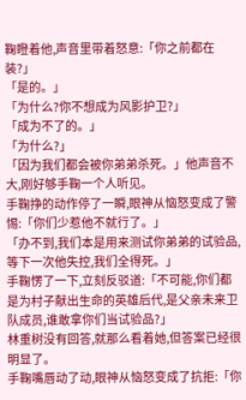鞠瞪着他,声音里带着怒意:「你之前都在装?」
「是的。」
「为什么?你不想成为风影护卫?」
「成为不了的。」
「为什么?」
「因为我们都会被你弟弟杀死。」他声音不大,刚好够手鞠一个人听见。
手鞠挣的动作停了一瞬,眼神从恼怒变成了警惕:「你们少惹他不就行了。」
「办不到,我们本是用来测试你弟弟的试验品,等下一次他失控,我们全得死。」
手鞠愣了一下,立刻反驳道:「不可能,你们都是为村子献出生命的英雄后代,是父亲未来卫队成员,谁敢拿你们当试验品?」
林重树没有回答,就那么看着她,但答案已经很明显了。
手鞠嘴唇动了动,眼神从恼怒变成了抗拒:「你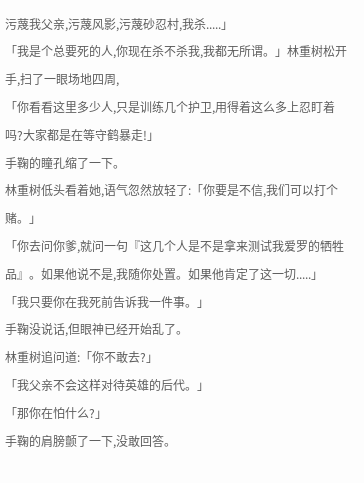污蔑我父亲,污蔑风影,污蔑砂忍村,我杀.....」
「我是个总要死的人,你现在杀不杀我,我都无所谓。」林重树松开手,扫了一眼场地四周,
「你看看这里多少人,只是训练几个护卫,用得着这么多上忍盯着吗?大家都是在等守鹤暴走!」
手鞠的瞳孔缩了一下。
林重树低头看着她,语气忽然放轻了:「你要是不信,我们可以打个赌。」
「你去问你爹,就问一句『这几个人是不是拿来测试我爱罗的牺牲品』。如果他说不是,我随你处置。如果他肯定了这一切.....」
「我只要你在我死前告诉我一件事。」
手鞠没说话,但眼神已经开始乱了。
林重树追问道:「你不敢去?」
「我父亲不会这样对待英雄的后代。」
「那你在怕什么?」
手鞠的肩膀颤了一下,没敢回答。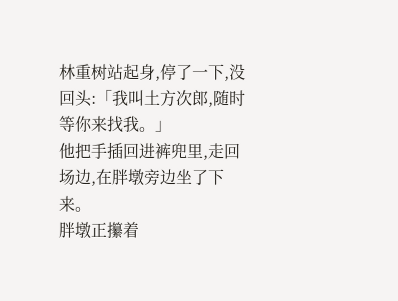林重树站起身,停了一下,没回头:「我叫土方次郎,随时等你来找我。」
他把手插回进裤兜里,走回场边,在胖墩旁边坐了下来。
胖墩正攥着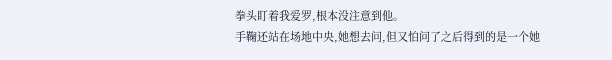拳头盯着我爱罗,根本没注意到他。
手鞠还站在场地中央,她想去问,但又怕问了之后得到的是一个她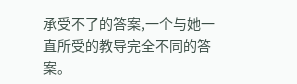承受不了的答案,一个与她一直所受的教导完全不同的答案。